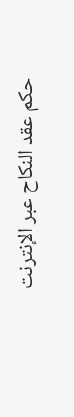حكم عقد النكاح عبر الإنترنت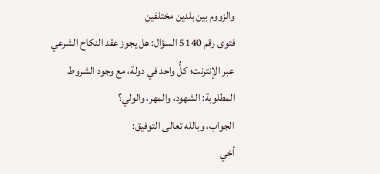والزووم بين بلدين مختلفين
فتوى رقم 5140 السؤال: هل يجوز عقد النكاح الشرعي عبر الإنترنت؛ كلُّ واحد في دولة، مع وجود الشروط المطلوبة: الشهود، والمهر، والولي؟
الجواب، وبالله تعالى التوفيق:
أخي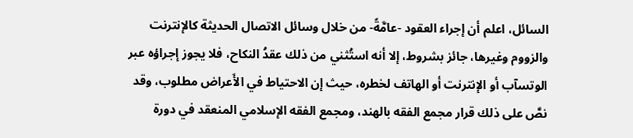السائل، اعلم أن إجراء العقود -عامَّةً- من خلال وسائل الاتصال الحديثة كالإنترنت والزووم وغيرها، جائز بشروط، إلا أنه استُثني من ذلك عقدُ النكاح، فلا يجوز إجراؤه عبر الوتسآب أو الإنترنت أو الهاتف لخطره، حيث إن الاحتياط في الأَعراض مطلوب، وقد نصَّ على ذلك قرار مجمع الفقه بالهند، ومجمع الفقه الإسلامي المنعقد في دورة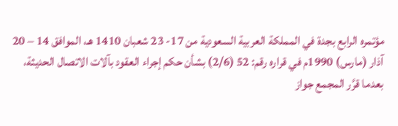مؤتمره الرابع بجدة في المملكة العربية السعودية من 17- 23 شعبان 1410 هـ، الموافق 14 – 20 آذار (مارس) 1990م في قراره رقم: 52 (2/6) بشأن حكم إجراء العقود بآلات الاتصال الحديثة، بعدما قرَّر المجمع جواز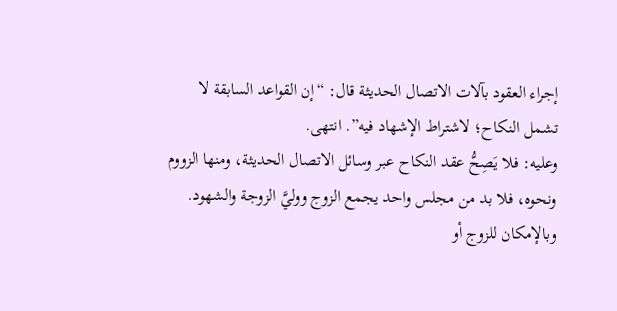إجراء العقود بآلات الاتصال الحديثة قال: “إن القواعد السابقة لا تشمل النكاح؛ لاشتراط الإشهاد فيه”. انتهى.
وعليه: فلا يَصِحُّ عقد النكاح عبر وسائل الاتصال الحديثة، ومنها الزووم ونحوه، فلا بد من مجلس واحد يجمع الزوج ووليَّ الزوجة والشهود. وبالإمكان للزوج أو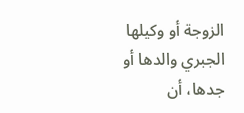الزوجة أو وكيلها الجبري والدها أو جدها، أن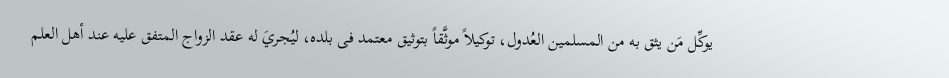يوكِّل مَن يثق به من المسلمين العُدول، توكيلاً موثَّقاً بتوثيق معتمد فى بلده، ليُجريَ له عقد الزواج المتفق عليه عند أهل العلم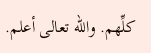كلِّهم. والله تعالى أعلم.